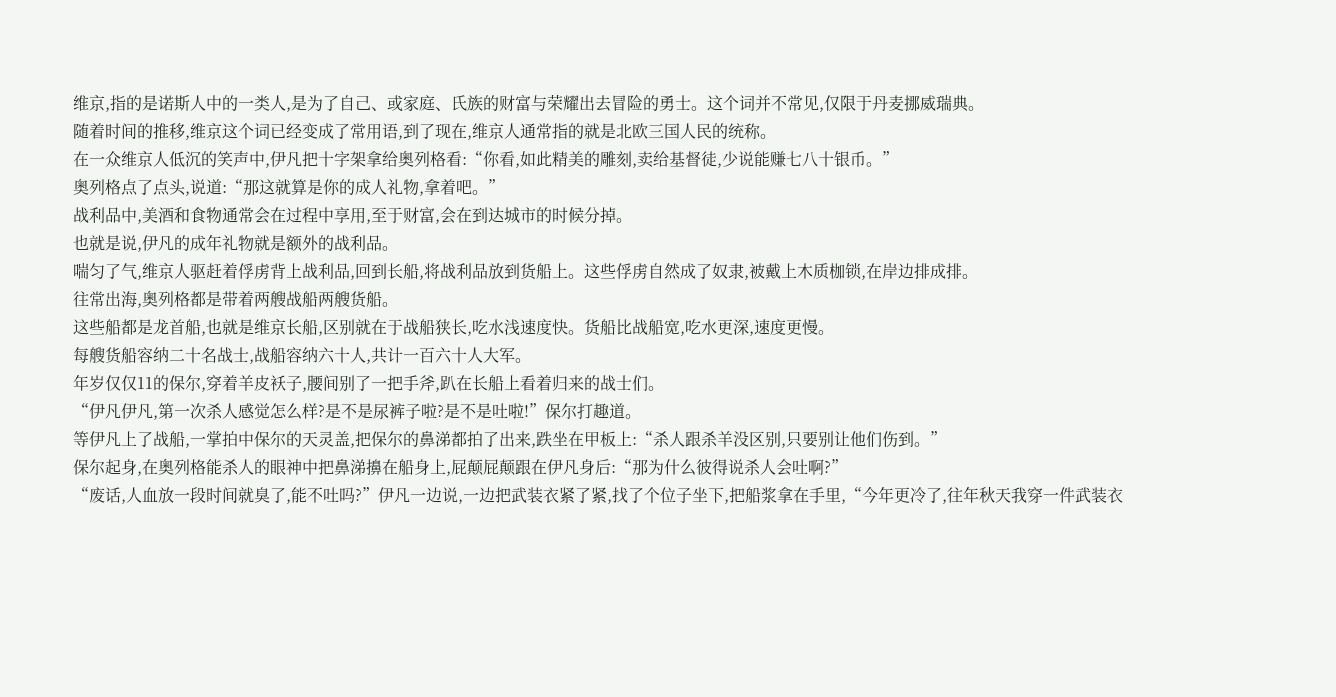维京,指的是诺斯人中的一类人,是为了自己、或家庭、氏族的财富与荣耀出去冒险的勇士。这个词并不常见,仅限于丹麦挪威瑞典。
随着时间的推移,维京这个词已经变成了常用语,到了现在,维京人通常指的就是北欧三国人民的统称。
在一众维京人低沉的笑声中,伊凡把十字架拿给奥列格看:“你看,如此精美的雕刻,卖给基督徒,少说能赚七八十银币。”
奥列格点了点头,说道:“那这就算是你的成人礼物,拿着吧。”
战利品中,美酒和食物通常会在过程中享用,至于财富,会在到达城市的时候分掉。
也就是说,伊凡的成年礼物就是额外的战利品。
喘匀了气,维京人驱赶着俘虏背上战利品,回到长船,将战利品放到货船上。这些俘虏自然成了奴隶,被戴上木质枷锁,在岸边排成排。
往常出海,奥列格都是带着两艘战船两艘货船。
这些船都是龙首船,也就是维京长船,区别就在于战船狭长,吃水浅速度快。货船比战船宽,吃水更深,速度更慢。
每艘货船容纳二十名战士,战船容纳六十人,共计一百六十人大军。
年岁仅仅11的保尔,穿着羊皮袄子,腰间别了一把手斧,趴在长船上看着归来的战士们。
“伊凡伊凡,第一次杀人感觉怎么样?是不是尿裤子啦?是不是吐啦!”保尔打趣道。
等伊凡上了战船,一掌拍中保尔的天灵盖,把保尔的鼻涕都拍了出来,跌坐在甲板上:“杀人跟杀羊没区别,只要别让他们伤到。”
保尔起身,在奥列格能杀人的眼神中把鼻涕擤在船身上,屁颠屁颠跟在伊凡身后:“那为什么彼得说杀人会吐啊?”
“废话,人血放一段时间就臭了,能不吐吗?”伊凡一边说,一边把武装衣紧了紧,找了个位子坐下,把船浆拿在手里,“今年更冷了,往年秋天我穿一件武装衣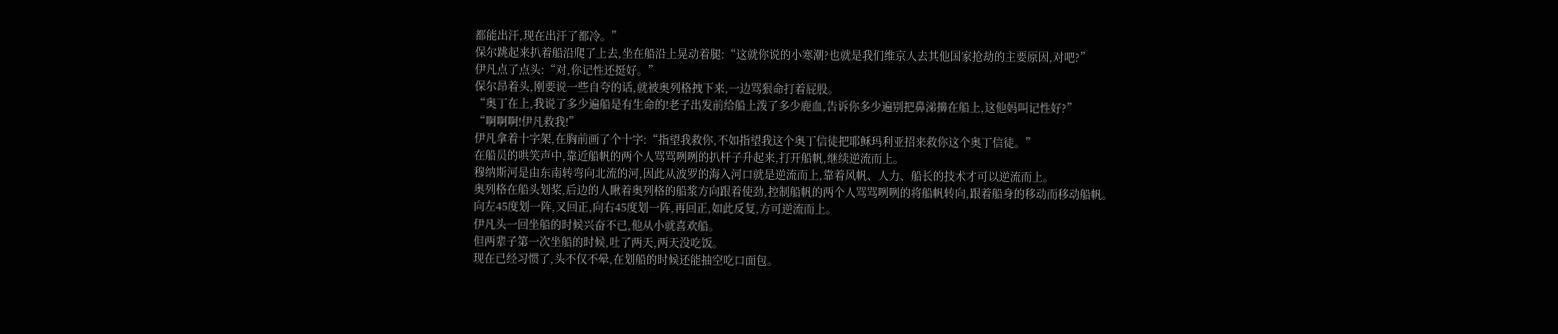都能出汗,现在出汗了都冷。”
保尔跳起来扒着船沿爬了上去,坐在船沿上晃动着腿:“这就你说的小寒潮?也就是我们维京人去其他国家抢劫的主要原因,对吧?”
伊凡点了点头:“对,你记性还挺好。”
保尔昂着头,刚要说一些自夸的话,就被奥列格拽下来,一边骂狠命打着屁股。
“奥丁在上,我说了多少遍船是有生命的!老子出发前给船上泼了多少鹿血,告诉你多少遍别把鼻涕擤在船上,这他妈叫记性好?”
“啊啊啊!伊凡救我!”
伊凡拿着十字架,在胸前画了个十字:“指望我救你,不如指望我这个奥丁信徒把耶稣玛利亚招来救你这个奥丁信徒。”
在船员的哄笑声中,靠近船帆的两个人骂骂咧咧的扒杆子升起来,打开船帆,继续逆流而上。
穆纳斯河是由东南转弯向北流的河,因此从波罗的海入河口就是逆流而上,靠着风帆、人力、船长的技术才可以逆流而上。
奥列格在船头划桨,后边的人瞅着奥列格的船浆方向跟着使劲,控制船帆的两个人骂骂咧咧的将船帆转向,跟着船身的移动而移动船帆。
向左45度划一阵,又回正,向右45度划一阵,再回正,如此反复,方可逆流而上。
伊凡头一回坐船的时候兴奋不已,他从小就喜欢船。
但两辈子第一次坐船的时候,吐了两天,两天没吃饭。
现在已经习惯了,头不仅不晕,在划船的时候还能抽空吃口面包。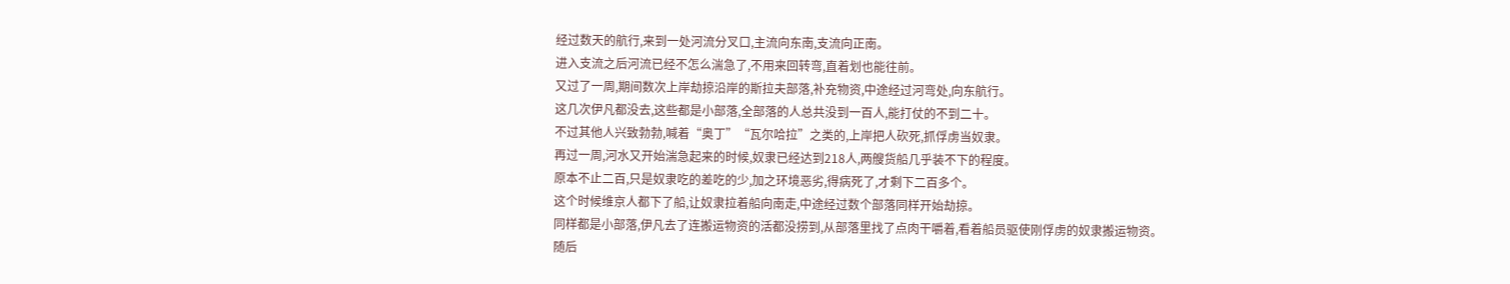经过数天的航行,来到一处河流分叉口,主流向东南,支流向正南。
进入支流之后河流已经不怎么湍急了,不用来回转弯,直着划也能往前。
又过了一周,期间数次上岸劫掠沿岸的斯拉夫部落,补充物资,中途经过河弯处,向东航行。
这几次伊凡都没去,这些都是小部落,全部落的人总共没到一百人,能打仗的不到二十。
不过其他人兴致勃勃,喊着“奥丁”“瓦尔哈拉”之类的,上岸把人砍死,抓俘虏当奴隶。
再过一周,河水又开始湍急起来的时候,奴隶已经达到218人,两艘货船几乎装不下的程度。
原本不止二百,只是奴隶吃的差吃的少,加之环境恶劣,得病死了,才剩下二百多个。
这个时候维京人都下了船,让奴隶拉着船向南走,中途经过数个部落同样开始劫掠。
同样都是小部落,伊凡去了连搬运物资的活都没捞到,从部落里找了点肉干嚼着,看着船员驱使刚俘虏的奴隶搬运物资。
随后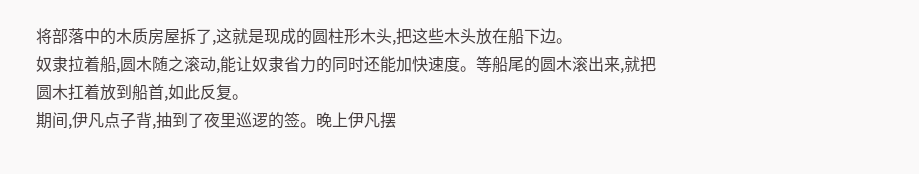将部落中的木质房屋拆了,这就是现成的圆柱形木头,把这些木头放在船下边。
奴隶拉着船,圆木随之滚动,能让奴隶省力的同时还能加快速度。等船尾的圆木滚出来,就把圆木扛着放到船首,如此反复。
期间,伊凡点子背,抽到了夜里巡逻的签。晚上伊凡摆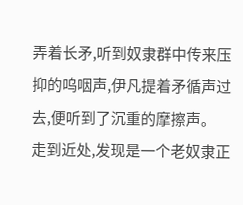弄着长矛,听到奴隶群中传来压抑的呜咽声,伊凡提着矛循声过去,便听到了沉重的摩擦声。
走到近处,发现是一个老奴隶正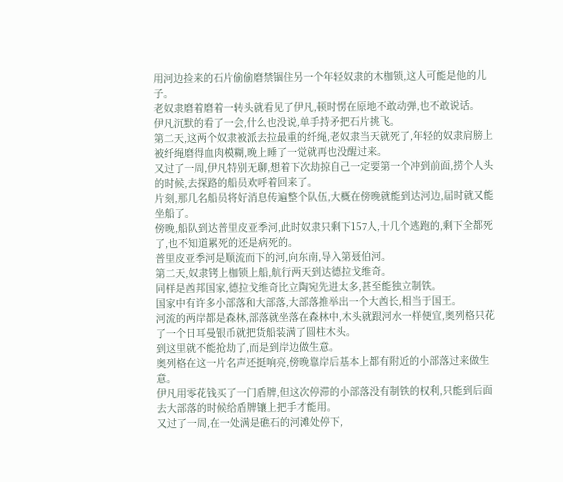用河边捡来的石片偷偷磨禁锢住另一个年轻奴隶的木枷锁,这人可能是他的儿子。
老奴隶磨着磨着一转头就看见了伊凡,顿时愣在原地不敢动弹,也不敢说话。
伊凡沉默的看了一会,什么也没说,单手持矛把石片挑飞。
第二天,这两个奴隶被派去拉最重的纤绳,老奴隶当天就死了,年轻的奴隶肩膀上被纤绳磨得血肉模糊,晚上睡了一觉就再也没醒过来。
又过了一周,伊凡特别无聊,想着下次劫掠自己一定要第一个冲到前面,捞个人头的时候,去探路的船员欢呼着回来了。
片刻,那几名船员将好消息传遍整个队伍,大概在傍晚就能到达河边,届时就又能坐船了。
傍晚,船队到达普里皮亚季河,此时奴隶只剩下157人,十几个逃跑的,剩下全都死了,也不知道累死的还是病死的。
普里皮亚季河是顺流而下的河,向东南,导入第聂伯河。
第二天,奴隶铐上枷锁上船,航行两天到达德拉戈维奇。
同样是酋邦国家,德拉戈维奇比立陶宛先进太多,甚至能独立制铁。
国家中有许多小部落和大部落,大部落推举出一个大酋长,相当于国王。
河流的两岸都是森林,部落就坐落在森林中,木头就跟河水一样便宜,奥列格只花了一个日耳曼银币就把货船装满了圆柱木头。
到这里就不能抢劫了,而是到岸边做生意。
奥列格在这一片名声还挺响亮,傍晚靠岸后基本上都有附近的小部落过来做生意。
伊凡用零花钱买了一门盾牌,但这次停滞的小部落没有制铁的权利,只能到后面去大部落的时候给盾牌镶上把手才能用。
又过了一周,在一处满是礁石的河滩处停下,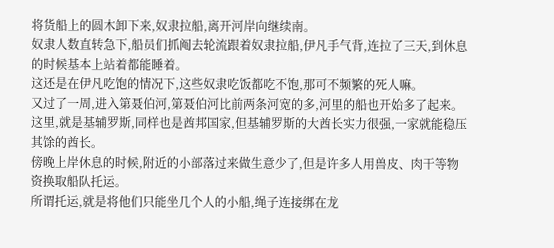将货船上的圆木卸下来,奴隶拉船,离开河岸向继续南。
奴隶人数直转急下,船员们抓阄去轮流跟着奴隶拉船,伊凡手气背,连拉了三天,到休息的时候基本上站着都能睡着。
这还是在伊凡吃饱的情况下,这些奴隶吃饭都吃不饱,那可不频繁的死人嘛。
又过了一周,进入第聂伯河,第聂伯河比前两条河宽的多,河里的船也开始多了起来。
这里,就是基辅罗斯,同样也是酋邦国家,但基辅罗斯的大酋长实力很强,一家就能稳压其馀的酋长。
傍晚上岸休息的时候,附近的小部落过来做生意少了,但是许多人用兽皮、肉干等物资换取船队托运。
所谓托运,就是将他们只能坐几个人的小船,绳子连接绑在龙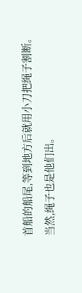首船的船尾,等到地方后就用小刀把绳子割断。
当然,绳子也是他们出。